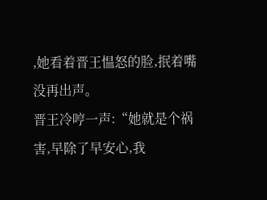,她看着晋王愠怒的脸,抿着嘴没再出声。
晋王冷哼一声:“她就是个祸害,早除了早安心,我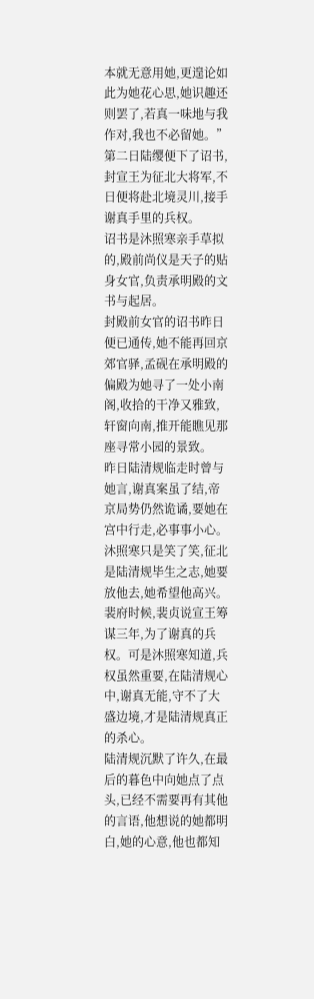本就无意用她,更遑论如此为她花心思,她识趣还则罢了,若真一味地与我作对,我也不必留她。”
第二日陆缨便下了诏书,封宣王为征北大将军,不日便将赴北境灵川,接手谢真手里的兵权。
诏书是沐照寒亲手草拟的,殿前尚仪是天子的贴身女官,负责承明殿的文书与起居。
封殿前女官的诏书昨日便已通传,她不能再回京郊官驿,孟砚在承明殿的偏殿为她寻了一处小南阁,收拾的干净又雅致,轩窗向南,推开能瞧见那座寻常小园的景致。
昨日陆清规临走时曾与她言,谢真案虽了结,帝京局势仍然诡谲,要她在宫中行走,必事事小心。
沐照寒只是笑了笑,征北是陆清规毕生之志,她要放他去,她希望他高兴。
裴府时候,裴贞说宣王筹谋三年,为了谢真的兵权。可是沐照寒知道,兵权虽然重要,在陆清规心中,谢真无能,守不了大盛边境,才是陆清规真正的杀心。
陆清规沉默了许久,在最后的暮色中向她点了点头,已经不需要再有其他的言语,他想说的她都明白,她的心意,他也都知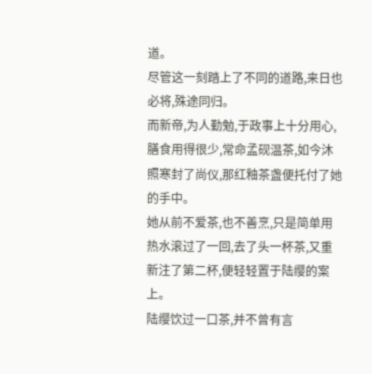道。
尽管这一刻踏上了不同的道路,来日也必将,殊途同归。
而新帝,为人勤勉,于政事上十分用心,膳食用得很少,常命孟砚温茶,如今沐照寒封了尚仪,那红釉茶盏便托付了她的手中。
她从前不爱茶,也不善烹,只是简单用热水滚过了一回,去了头一杯茶,又重新注了第二杯,便轻轻置于陆缨的案上。
陆缨饮过一口茶,并不曾有言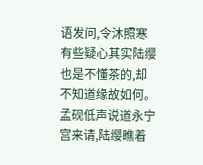语发问,令沐照寒有些疑心其实陆缨也是不懂茶的,却不知道缘故如何。
孟砚低声说道永宁宫来请,陆缨瞧着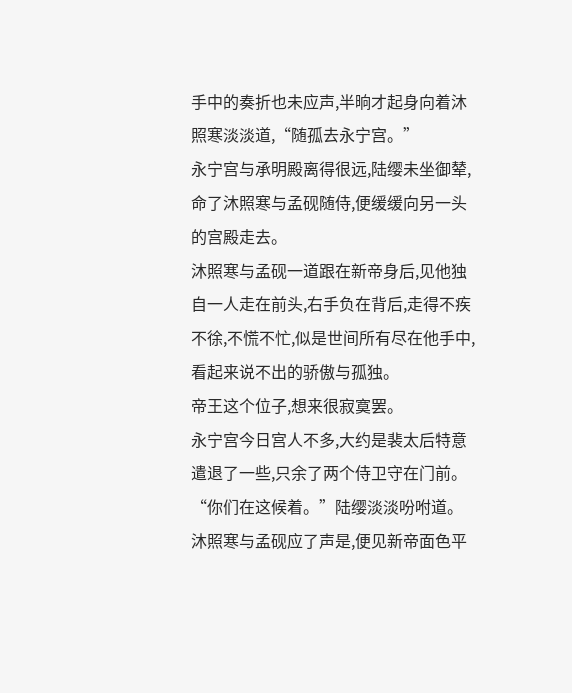手中的奏折也未应声,半晌才起身向着沐照寒淡淡道,“随孤去永宁宫。”
永宁宫与承明殿离得很远,陆缨未坐御辇,命了沐照寒与孟砚随侍,便缓缓向另一头的宫殿走去。
沐照寒与孟砚一道跟在新帝身后,见他独自一人走在前头,右手负在背后,走得不疾不徐,不慌不忙,似是世间所有尽在他手中,看起来说不出的骄傲与孤独。
帝王这个位子,想来很寂寞罢。
永宁宫今日宫人不多,大约是裴太后特意遣退了一些,只余了两个侍卫守在门前。
“你们在这候着。”陆缨淡淡吩咐道。
沐照寒与孟砚应了声是,便见新帝面色平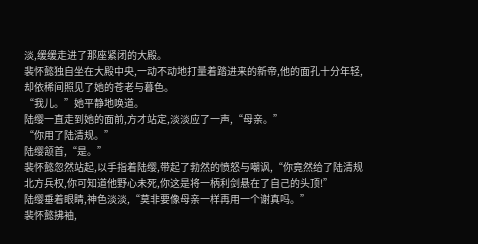淡,缓缓走进了那座紧闭的大殿。
裴怀懿独自坐在大殿中央,一动不动地打量着踏进来的新帝,他的面孔十分年轻,却依稀间照见了她的苍老与暮色。
“我儿。”她平静地唤道。
陆缨一直走到她的面前,方才站定,淡淡应了一声,“母亲。”
“你用了陆清规。”
陆缨颔首,“是。”
裴怀懿忽然站起,以手指着陆缨,带起了勃然的愤怒与嘲讽,“你竟然给了陆清规北方兵权,你可知道他野心未死,你这是将一柄利剑悬在了自己的头顶!”
陆缨垂着眼睛,神色淡淡,“莫非要像母亲一样再用一个谢真吗。”
裴怀懿拂袖,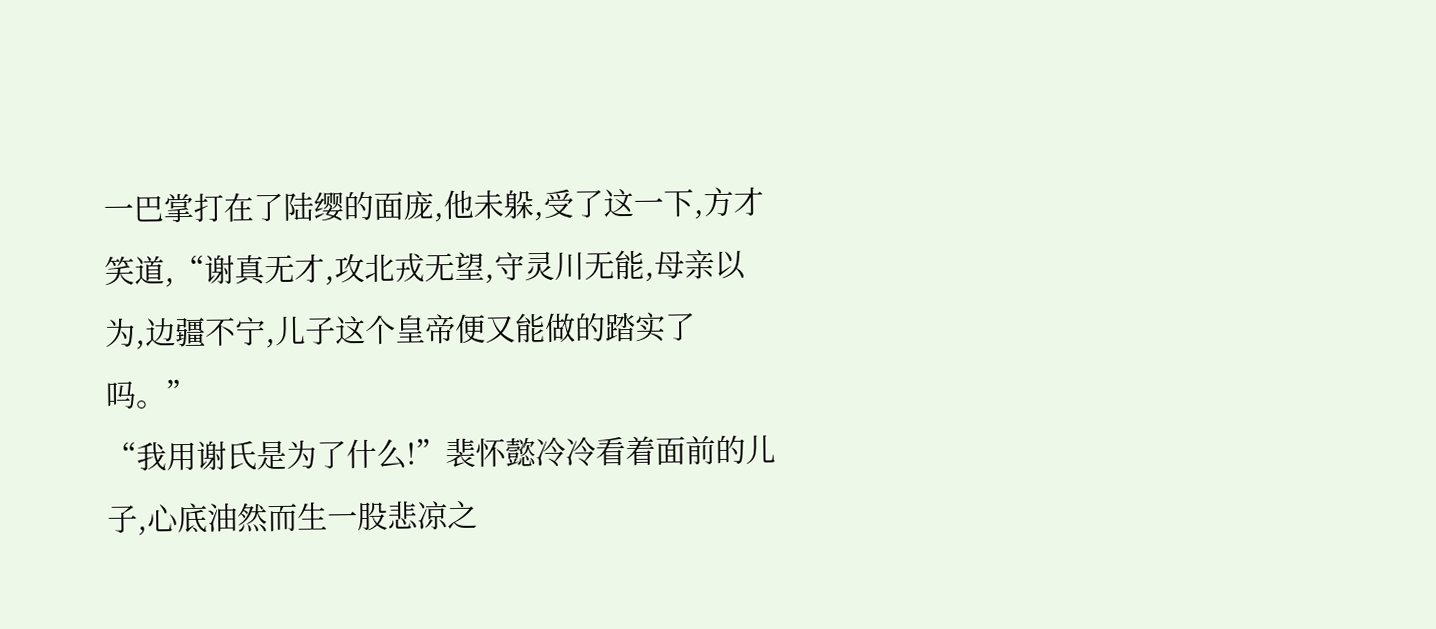一巴掌打在了陆缨的面庞,他未躲,受了这一下,方才笑道,“谢真无才,攻北戎无望,守灵川无能,母亲以为,边疆不宁,儿子这个皇帝便又能做的踏实了吗。”
“我用谢氏是为了什么!”裴怀懿冷冷看着面前的儿子,心底油然而生一股悲凉之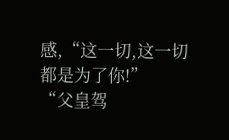感,“这一切,这一切都是为了你!”
“父皇驾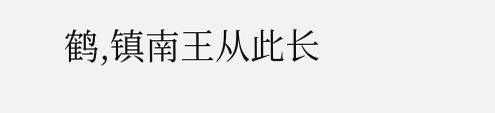鹤,镇南王从此长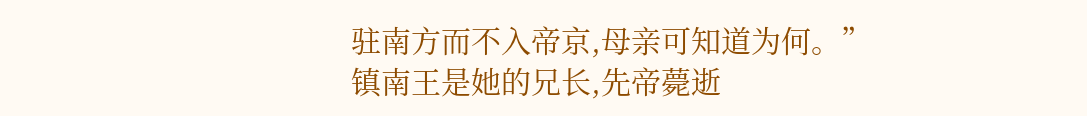驻南方而不入帝京,母亲可知道为何。”
镇南王是她的兄长,先帝薨逝